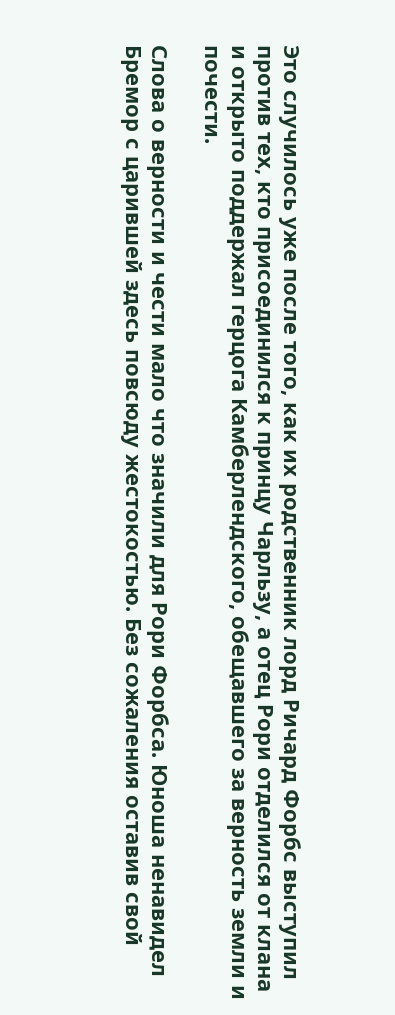Это случилось уже после того, как их родственник лорд Ричард Форбс выступил против тех, кто присоединился к принцу Чарльзу, а отец Рори отделился от клана и открыто поддержал герцога Камберлендского, обещавшего за верность земли и почести.

Слова о верности и чести мало что значили для Рори Форбса. Юноша ненавидел Бремор с царившей здесь повсюду жестокостью. Без сожаления оставив свой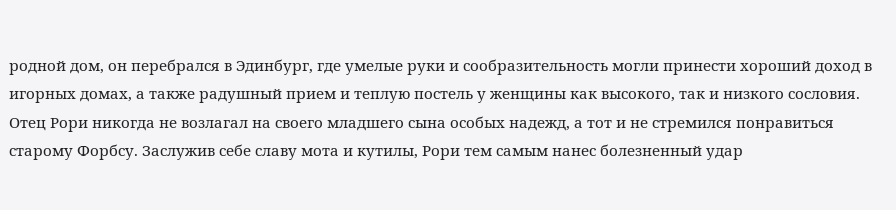родной дом, он перебрался в Эдинбург, где умелые руки и сообразительность могли принести хороший доход в игорных домах, а также радушный прием и теплую постель у женщины как высокого, так и низкого сословия. Отец Рори никогда не возлагал на своего младшего сына особых надежд, а тот и не стремился понравиться старому Форбсу. Заслужив себе славу мота и кутилы, Рори тем самым нанес болезненный удар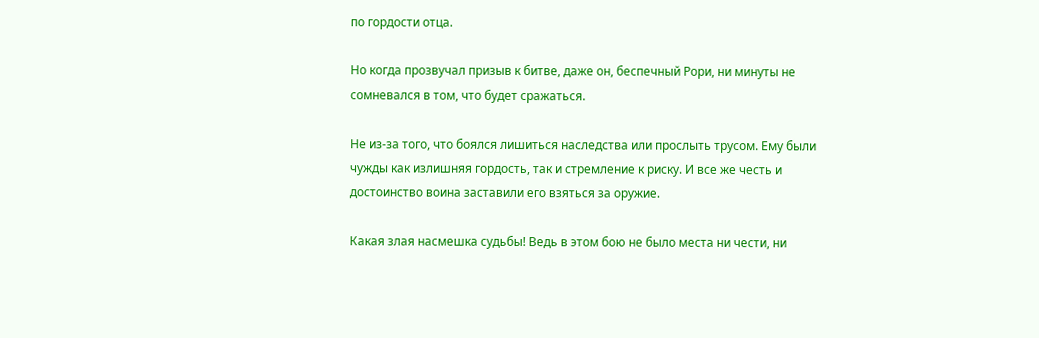по гордости отца.

Но когда прозвучал призыв к битве, даже он, беспечный Рори, ни минуты не сомневался в том, что будет сражаться.

Не из-за того, что боялся лишиться наследства или прослыть трусом. Ему были чужды как излишняя гордость, так и стремление к риску. И все же честь и достоинство воина заставили его взяться за оружие.

Какая злая насмешка судьбы! Ведь в этом бою не было места ни чести, ни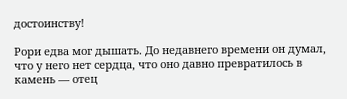достоинству!

Рори едва мог дышать. До недавнего времени он думал, что у него нет сердца, что оно давно превратилось в камень — отец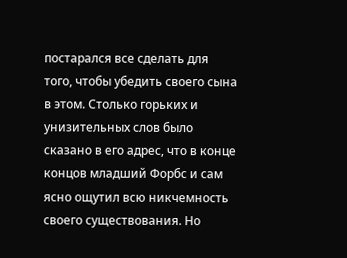постарался все сделать для того, чтобы убедить своего сына в этом. Столько горьких и унизительных слов было сказано в его адрес, что в конце концов младший Форбс и сам ясно ощутил всю никчемность своего существования. Но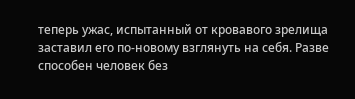теперь ужас, испытанный от кровавого зрелища заставил его по-новому взглянуть на себя. Разве способен человек без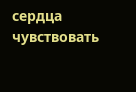сердца чувствовать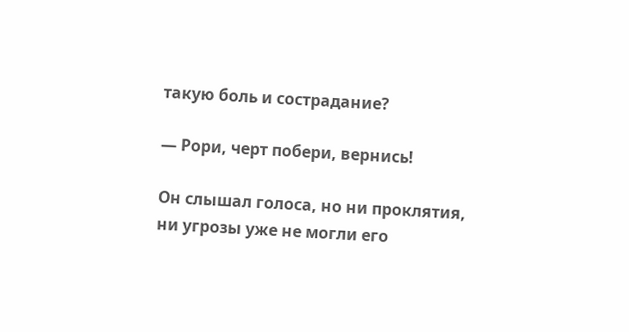такую боль и сострадание?

— Рори, черт побери, вернись!

Он слышал голоса, но ни проклятия, ни угрозы уже не могли его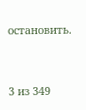остановить.



3 из 349